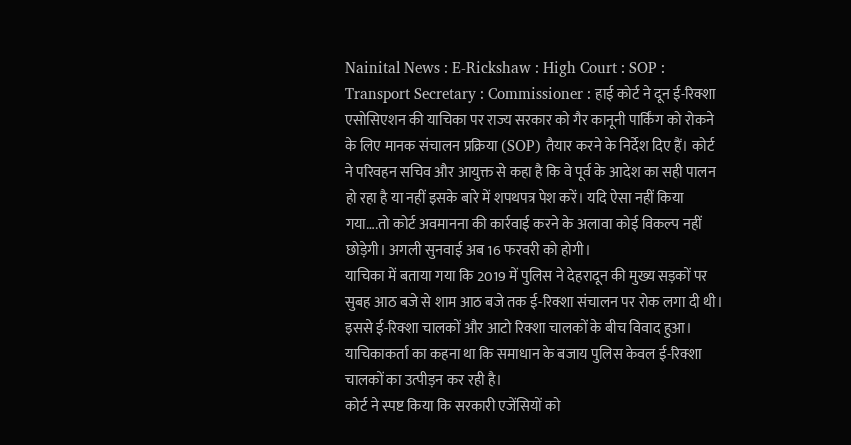Nainital News : E-Rickshaw : High Court : SOP : Transport Secretary : Commissioner : हाई कोर्ट ने दून ई-रिक्शा एसोसिएशन की याचिका पर राज्य सरकार को गैर कानूनी पार्किंग को रोकने के लिए मानक संचालन प्रक्रिया (SOP) तैयार करने के निर्देश दिए हैं। कोर्ट ने परिवहन सचिव और आयुक्त से कहा है कि वे पूर्व के आदेश का सही पालन हो रहा है या नहीं इसके बारे में शपथपत्र पेश करें। यदि ऐसा नहीं किया गया….तो कोर्ट अवमानना की कार्रवाई करने के अलावा कोई विकल्प नहीं छोड़ेगी। अगली सुनवाई अब 16 फरवरी को होगी।
याचिका में बताया गया कि 2019 में पुलिस ने देहरादून की मुख्य सड़कों पर सुबह आठ बजे से शाम आठ बजे तक ई-रिक्शा संचालन पर रोक लगा दी थी। इससे ई-रिक्शा चालकों और आटो रिक्शा चालकों के बीच विवाद हुआ। याचिकाकर्ता का कहना था कि समाधान के बजाय पुलिस केवल ई-रिक्शा चालकों का उत्पीड़न कर रही है।
कोर्ट ने स्पष्ट किया कि सरकारी एजेंसियों को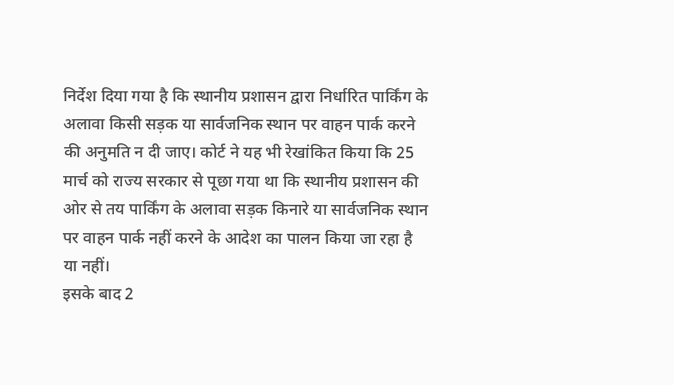निर्देश दिया गया है कि स्थानीय प्रशासन द्वारा निर्धारित पार्किंग के अलावा किसी सड़क या सार्वजनिक स्थान पर वाहन पार्क करने की अनुमति न दी जाए। कोर्ट ने यह भी रेखांकित किया कि 25 मार्च को राज्य सरकार से पूछा गया था कि स्थानीय प्रशासन की ओर से तय पार्किंग के अलावा सड़क किनारे या सार्वजनिक स्थान पर वाहन पार्क नहीं करने के आदेश का पालन किया जा रहा है या नहीं।
इसके बाद 2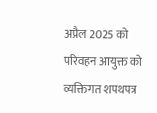अप्रैल 2025 को परिवहन आयुक्त को व्यक्तिगत शपथपत्र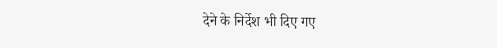देने के निर्देश भी दिए गए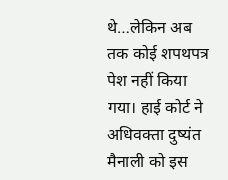थे…लेकिन अब तक कोई शपथपत्र पेश नहीं किया गया। हाई कोर्ट ने अधिवक्ता दुष्यंत मैनाली को इस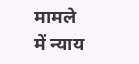मामले में न्याय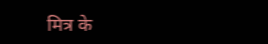मित्र के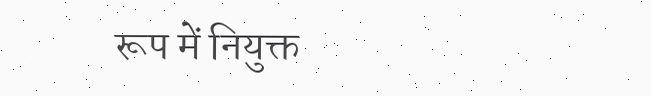रूप में नियुक्त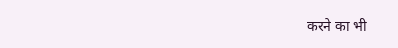करने का भी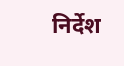निर्देश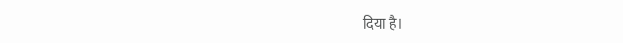दिया है।